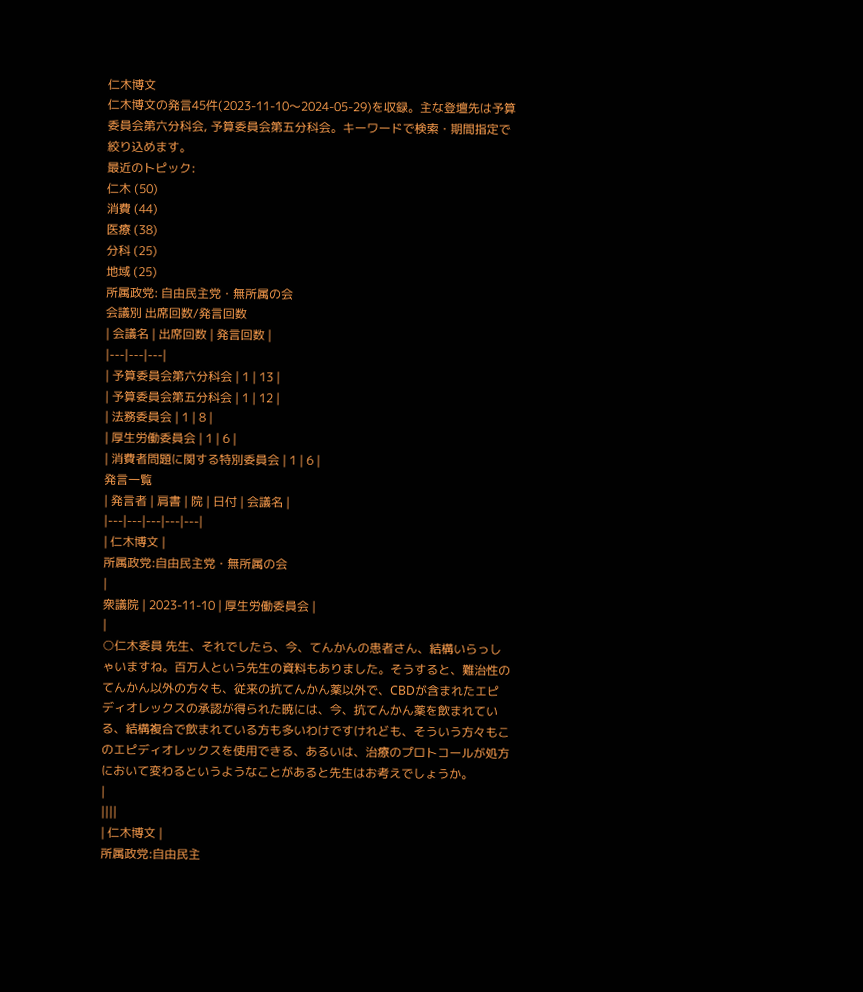仁木博文
仁木博文の発言45件(2023-11-10〜2024-05-29)を収録。主な登壇先は予算委員会第六分科会, 予算委員会第五分科会。キーワードで検索・期間指定で絞り込めます。
最近のトピック:
仁木 (50)
消費 (44)
医療 (38)
分科 (25)
地域 (25)
所属政党: 自由民主党・無所属の会
会議別 出席回数/発言回数
| 会議名 | 出席回数 | 発言回数 |
|---|---|---|
| 予算委員会第六分科会 | 1 | 13 |
| 予算委員会第五分科会 | 1 | 12 |
| 法務委員会 | 1 | 8 |
| 厚生労働委員会 | 1 | 6 |
| 消費者問題に関する特別委員会 | 1 | 6 |
発言一覧
| 発言者 | 肩書 | 院 | 日付 | 会議名 |
|---|---|---|---|---|
| 仁木博文 |
所属政党:自由民主党・無所属の会
|
衆議院 | 2023-11-10 | 厚生労働委員会 |
|
○仁木委員 先生、それでしたら、今、てんかんの患者さん、結構いらっしゃいますね。百万人という先生の資料もありました。そうすると、難治性のてんかん以外の方々も、従来の抗てんかん薬以外で、CBDが含まれたエピディオレックスの承認が得られた暁には、今、抗てんかん薬を飲まれている、結構複合で飲まれている方も多いわけですけれども、そういう方々もこのエピディオレックスを使用できる、あるいは、治療のプロトコールが処方において変わるというようなことがあると先生はお考えでしょうか。
|
||||
| 仁木博文 |
所属政党:自由民主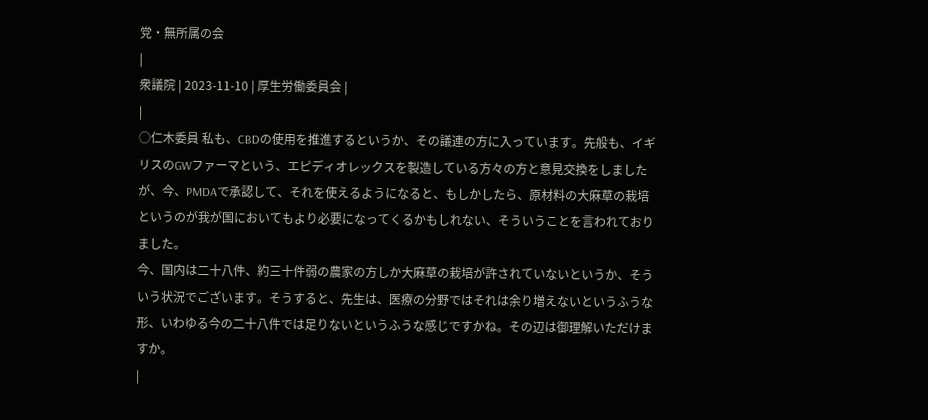党・無所属の会
|
衆議院 | 2023-11-10 | 厚生労働委員会 |
|
○仁木委員 私も、CBDの使用を推進するというか、その議連の方に入っています。先般も、イギリスのGWファーマという、エピディオレックスを製造している方々の方と意見交換をしましたが、今、PMDAで承認して、それを使えるようになると、もしかしたら、原材料の大麻草の栽培というのが我が国においてもより必要になってくるかもしれない、そういうことを言われておりました。
今、国内は二十八件、約三十件弱の農家の方しか大麻草の栽培が許されていないというか、そういう状況でございます。そうすると、先生は、医療の分野ではそれは余り増えないというふうな形、いわゆる今の二十八件では足りないというふうな感じですかね。その辺は御理解いただけますか。
|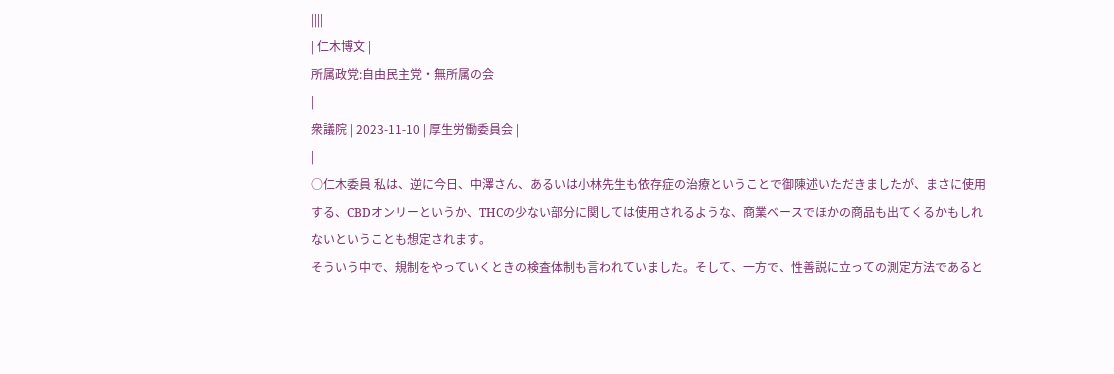||||
| 仁木博文 |
所属政党:自由民主党・無所属の会
|
衆議院 | 2023-11-10 | 厚生労働委員会 |
|
○仁木委員 私は、逆に今日、中澤さん、あるいは小林先生も依存症の治療ということで御陳述いただきましたが、まさに使用する、CBDオンリーというか、THCの少ない部分に関しては使用されるような、商業ベースでほかの商品も出てくるかもしれないということも想定されます。
そういう中で、規制をやっていくときの検査体制も言われていました。そして、一方で、性善説に立っての測定方法であると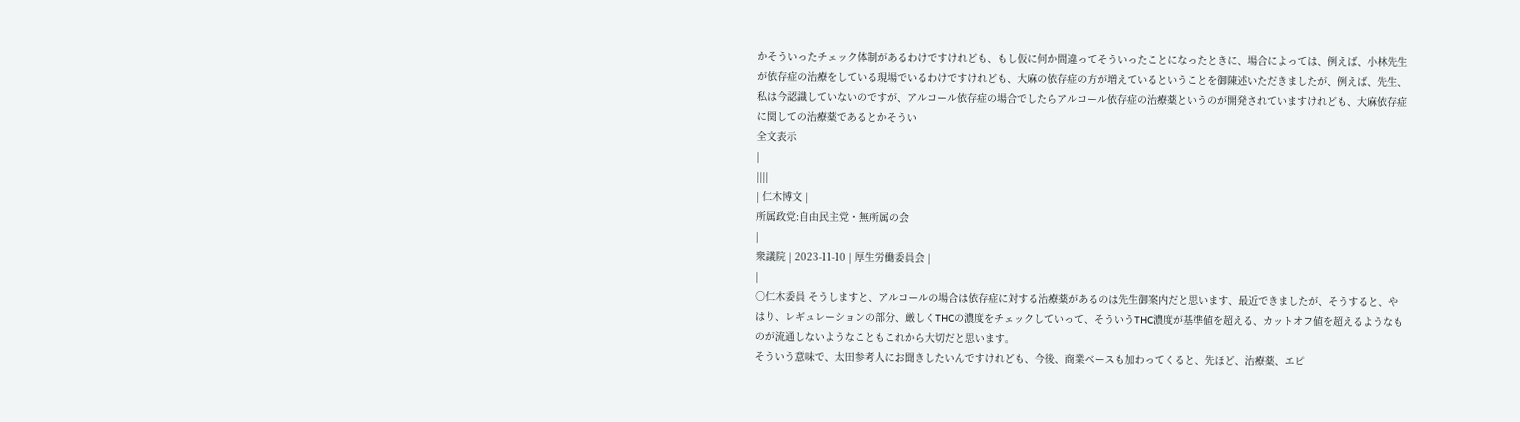かそういったチェック体制があるわけですけれども、もし仮に何か間違ってそういったことになったときに、場合によっては、例えば、小林先生が依存症の治療をしている現場でいるわけですけれども、大麻の依存症の方が増えているということを御陳述いただきましたが、例えば、先生、私は今認識していないのですが、アルコール依存症の場合でしたらアルコール依存症の治療薬というのが開発されていますけれども、大麻依存症に関しての治療薬であるとかそうい
全文表示
|
||||
| 仁木博文 |
所属政党:自由民主党・無所属の会
|
衆議院 | 2023-11-10 | 厚生労働委員会 |
|
○仁木委員 そうしますと、アルコールの場合は依存症に対する治療薬があるのは先生御案内だと思います、最近できましたが、そうすると、やはり、レギュレーションの部分、厳しくTHCの濃度をチェックしていって、そういうTHC濃度が基準値を超える、カットオフ値を超えるようなものが流通しないようなこともこれから大切だと思います。
そういう意味で、太田参考人にお聞きしたいんですけれども、今後、商業ベースも加わってくると、先ほど、治療薬、エピ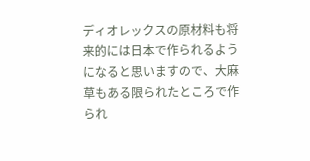ディオレックスの原材料も将来的には日本で作られるようになると思いますので、大麻草もある限られたところで作られ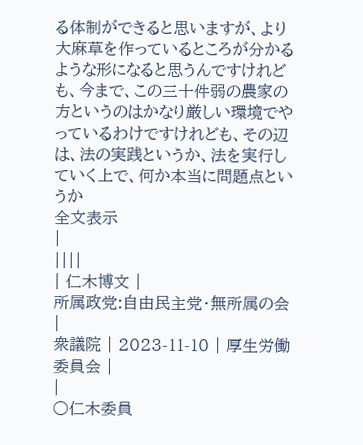る体制ができると思いますが、より大麻草を作っているところが分かるような形になると思うんですけれども、今まで、この三十件弱の農家の方というのはかなり厳しい環境でやっているわけですけれども、その辺は、法の実践というか、法を実行していく上で、何か本当に問題点というか
全文表示
|
||||
| 仁木博文 |
所属政党:自由民主党・無所属の会
|
衆議院 | 2023-11-10 | 厚生労働委員会 |
|
○仁木委員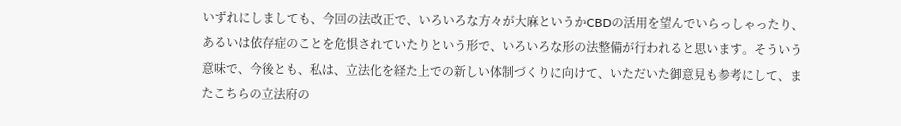いずれにしましても、今回の法改正で、いろいろな方々が大麻というかCBDの活用を望んでいらっしゃったり、あるいは依存症のことを危惧されていたりという形で、いろいろな形の法整備が行われると思います。そういう意味で、今後とも、私は、立法化を経た上での新しい体制づくりに向けて、いただいた御意見も参考にして、またこちらの立法府の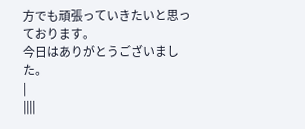方でも頑張っていきたいと思っております。
今日はありがとうございました。
|
||||